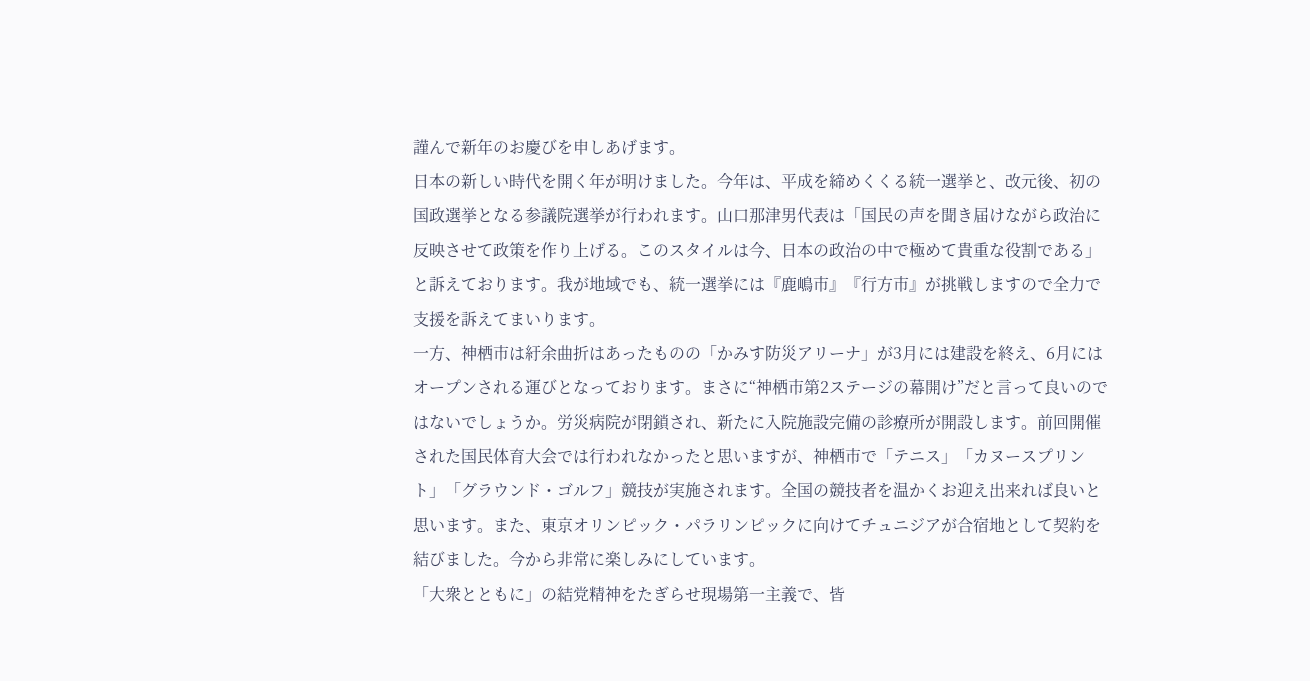謹んで新年のお慶びを申しあげます。
日本の新しい時代を開く年が明けました。今年は、平成を締めくくる統一選挙と、改元後、初の国政選挙となる参議院選挙が行われます。山口那津男代表は「国民の声を聞き届けながら政治に反映させて政策を作り上げる。このスタイルは今、日本の政治の中で極めて貴重な役割である」と訴えております。我が地域でも、統一選挙には『鹿嶋市』『行方市』が挑戦しますので全力で支援を訴えてまいります。
一方、神栖市は紆余曲折はあったものの「かみす防災アリーナ」が3月には建設を終え、6月にはオープンされる運びとなっております。まさに“神栖市第2ステージの幕開け”だと言って良いのではないでしょうか。労災病院が閉鎖され、新たに入院施設完備の診療所が開設します。前回開催された国民体育大会では行われなかったと思いますが、神栖市で「テニス」「カヌースプリント」「グラウンド・ゴルフ」競技が実施されます。全国の競技者を温かくお迎え出来れば良いと思います。また、東京オリンピック・パラリンピックに向けてチュニジアが合宿地として契約を結びました。今から非常に楽しみにしています。
「大衆とともに」の結党精神をたぎらせ現場第一主義で、皆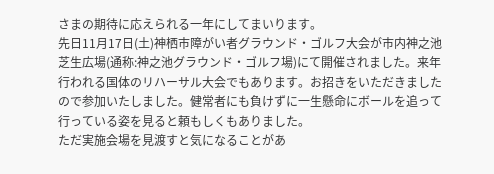さまの期待に応えられる一年にしてまいります。
先日11月17日(土)神栖市障がい者グラウンド・ゴルフ大会が市内神之池芝生広場(通称:神之池グラウンド・ゴルフ場)にて開催されました。来年行われる国体のリハーサル大会でもあります。お招きをいただきましたので参加いたしました。健常者にも負けずに一生懸命にボールを追って行っている姿を見ると頼もしくもありました。
ただ実施会場を見渡すと気になることがあ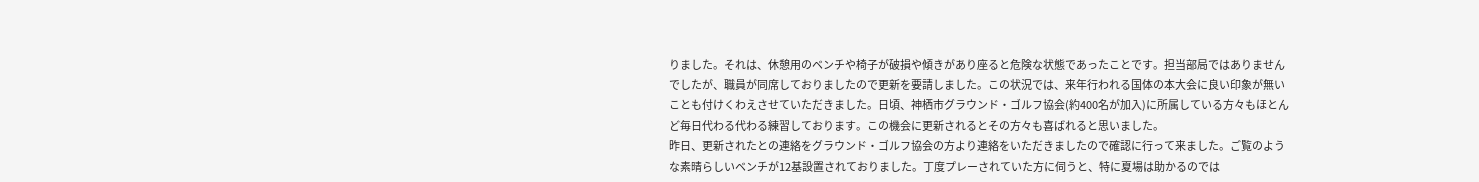りました。それは、休憩用のベンチや椅子が破損や傾きがあり座ると危険な状態であったことです。担当部局ではありませんでしたが、職員が同席しておりましたので更新を要請しました。この状況では、来年行われる国体の本大会に良い印象が無いことも付けくわえさせていただきました。日頃、神栖市グラウンド・ゴルフ協会(約400名が加入)に所属している方々もほとんど毎日代わる代わる練習しております。この機会に更新されるとその方々も喜ばれると思いました。
昨日、更新されたとの連絡をグラウンド・ゴルフ協会の方より連絡をいただきましたので確認に行って来ました。ご覧のような素晴らしいベンチが12基設置されておりました。丁度プレーされていた方に伺うと、特に夏場は助かるのでは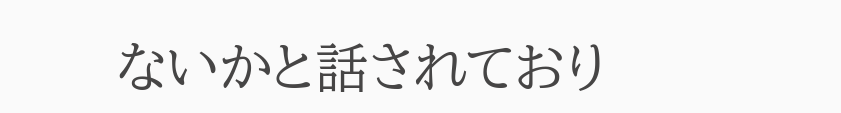ないかと話されており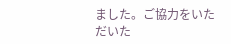ました。ご協力をいただいた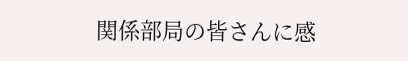関係部局の皆さんに感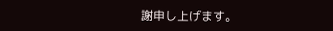謝申し上げます。